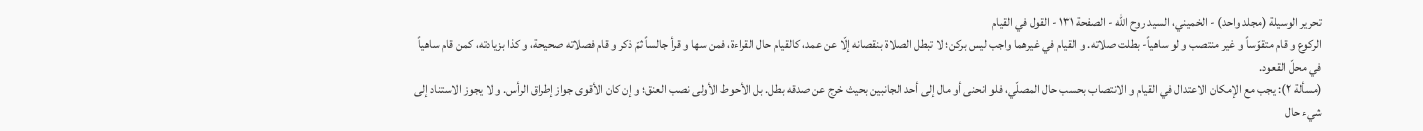تحرير الوسيلة (مجلد واحد) - الخميني، السيد روح الله - الصفحة ١٣١ - القول في القيام
الركوع و قام متقوّساً و غير منتصب و لو ساهياً- بطلت صلاته. و القيام في غيرهما واجب ليس بركن؛ لا تبطل الصلاة بنقصانه إلّا عن عمد، كالقيام حال القراءة، فمن سها و قرأ جالساً ثمّ ذكر و قام فصلاته صحيحة، و كذا بزيادته، كمن قام ساهياً في محلّ القعود.
(مسألة ٢): يجب مع الإمكان الاعتدال في القيام و الانتصاب بحسب حال المصلّي، فلو انحنى أو مال إلى أحد الجانبين بحيث خرج عن صدقه بطل. بل الأحوط الأولى نصب العنق؛ و إن كان الأقوى جواز إطراق الرأس. و لا يجوز الاستناد إلى شيء حال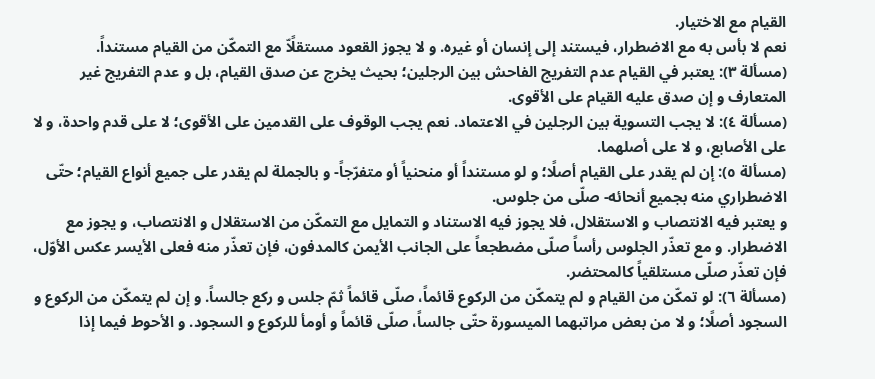القيام مع الاختيار.
نعم لا بأس به مع الاضطرار، فيستند إلى إنسان أو غيره. و لا يجوز القعود مستقلًاّ مع التمكّن من القيام مستنداً.
(مسألة ٣): يعتبر في القيام عدم التفريج الفاحش بين الرجلين؛ بحيث يخرج عن صدق القيام، بل و عدم التفريج غير المتعارف و إن صدق عليه القيام على الأقوى.
(مسألة ٤): لا يجب التسوية بين الرجلين في الاعتماد. نعم يجب الوقوف على القدمين على الأقوى؛ لا على قدم واحدة، و لا على الأصابع، و لا على أصلهما.
(مسألة ٥): إن لم يقدر على القيام أصلًا؛ و لو مستنداً أو منحنياً أو متفرّجاً- و بالجملة لم يقدر على جميع أنواع القيام؛ حتّى الاضطراري منه بجميع أنحائه- صلّى من جلوس.
و يعتبر فيه الانتصاب و الاستقلال، فلا يجوز فيه الاستناد و التمايل مع التمكّن من الاستقلال و الانتصاب، و يجوز مع الاضطرار. و مع تعذّر الجلوس رأساً صلّى مضطجعاً على الجانب الأيمن كالمدفون، فإن تعذّر منه فعلى الأيسر عكس الأوّل، فإن تعذّر صلّى مستلقياً كالمحتضر.
(مسألة ٦): لو تمكّن من القيام و لم يتمكّن من الركوع قائماً، صلّى قائماً ثمّ جلس و ركع جالساً. و إن لم يتمكّن من الركوع و السجود أصلًا؛ و لا من بعض مراتبهما الميسورة حتّى جالساً، صلّى قائماً و أومأ للركوع و السجود. و الأحوط فيما إذا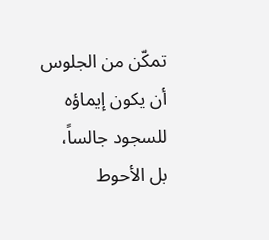تمكّن من الجلوس أن يكون إيماؤه للسجود جالساً، بل الأحوط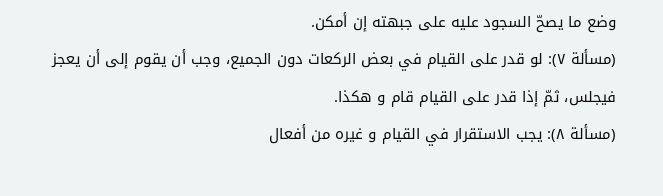وضع ما يصحّ السجود عليه على جبهته إن أمكن.
(مسألة ٧): لو قدر على القيام في بعض الركعات دون الجميع، وجب أن يقوم إلى أن يعجز فيجلس، ثمّ إذا قدر على القيام قام و هكذا.
(مسألة ٨): يجب الاستقرار في القيام و غيره من أفعال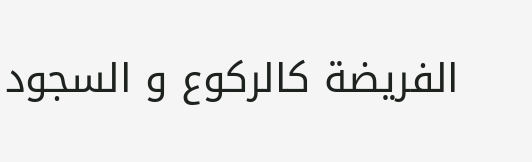الفريضة كالركوع و السجود